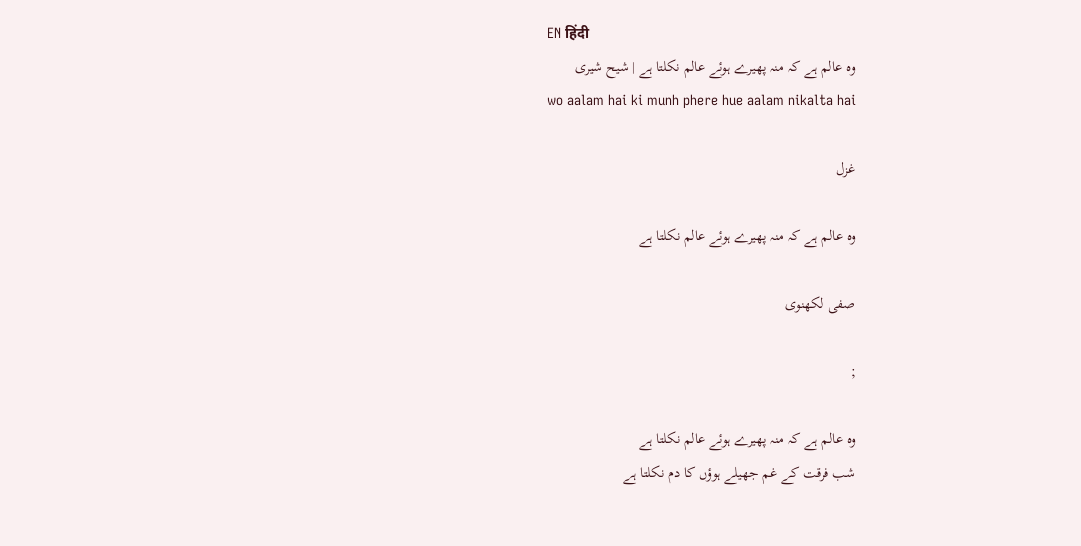EN हिंदी
وہ عالم ہے کہ منہ پھیرے ہوئے عالم نکلتا ہے | شیح شیری
wo aalam hai ki munh phere hue aalam nikalta hai

غزل

وہ عالم ہے کہ منہ پھیرے ہوئے عالم نکلتا ہے

صفی لکھنوی

;

وہ عالم ہے کہ منہ پھیرے ہوئے عالم نکلتا ہے
شب فرقت کے غم جھیلے ہوؤں کا دم نکلتا ہے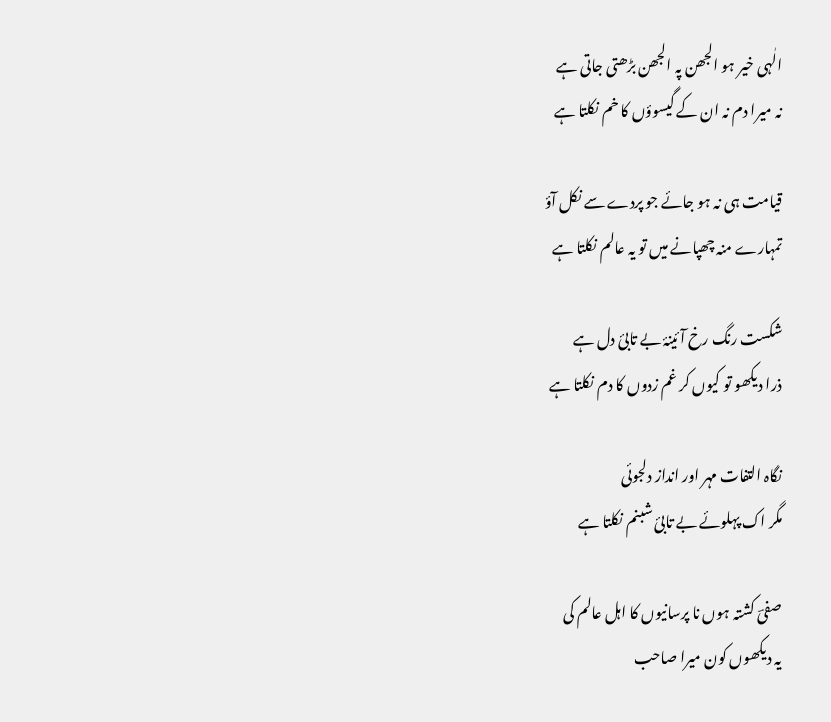الٰہی خیر ہو الجھن پہ الجھن بڑھتی جاتی ہے
نہ میرا دم نہ ان کے گیسوؤں کا خم نکلتا ہے

قیامت ہی نہ ہو جائے جو پردے سے نکل آؤ
تمہارے منہ چھپانے میں تو یہ عالم نکلتا ہے

شکست رنگ رخ آئینۂ بے تابیٔ دل ہے
ذرا دیکھو تو کیوں کر غم زدوں کا دم نکلتا ہے

نگاہ التفات مہر اور انداز دلجوئی
مگر اک پہلوئے بے تابئ شبنم نکلتا ہے

صفیؔ کشتہ ہوں نا‌ پرسانیوں کا اہل عالم کی
یہ دیکھوں کون میرا صاحب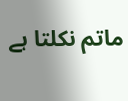ماتم نکلتا ہے